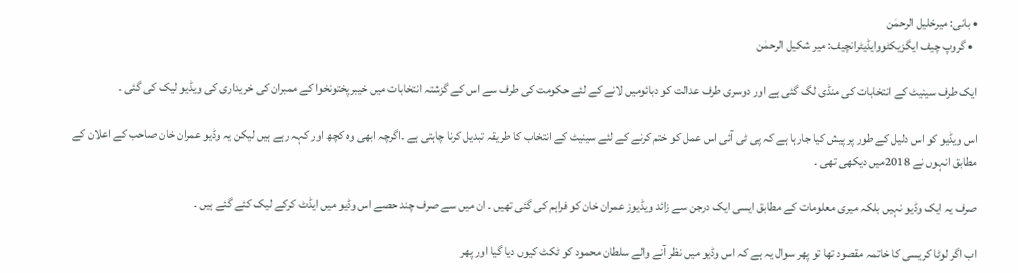• بانی: میرخلیل الرحمٰن
  • گروپ چیف ایگزیکٹووایڈیٹرانچیف: میر شکیل الرحمٰن

ایک طرف سینیٹ کے انتخابات کی منڈی لگ گئی ہے اور دوسری طرف عدالت کو دبائومیں لانے کے لئے حکومت کی طرف سے اس کے گزشتہ انتخابات میں خیبرپختونخوا کے ممبران کی خریداری کی ویڈیو لیک کی گئی ۔

اس ویڈیو کو اس دلیل کے طور پر پیش کیا جارہا ہے کہ پی ٹی آئی اس عمل کو ختم کرنے کے لئے سینیٹ کے انتخاب کا طریقہ تبدیل کرنا چاہتی ہے ۔اگرچہ ابھی وہ کچھ اور کہہ رہے ہیں لیکن یہ وڈیو عمران خان صاحب کے اعلان کے مطابق انہوں نے 2018میں دیکھی تھی ۔

صرف یہ ایک وڈیو نہیں بلکہ میری معلومات کے مطابق ایسی ایک درجن سے زائد ویڈیوز عمران خان کو فراہم کی گئی تھیں ۔ ان میں سے صرف چند حصے اس وڈیو میں ایڈٹ کرکے لیک کئے گئے ہیں ۔

اب اگر لوٹا کریسی کا خاتمہ مقصود تھا تو پھر سوال یہ ہے کہ اس وڈیو میں نظر آنے والے سلطان محمود کو ٹکٹ کیوں دیا گیا اور پھر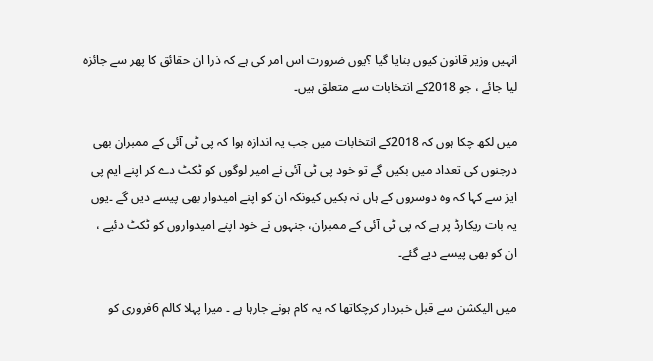انہیں وزیر قانون کیوں بنایا گیا ؟یوں ضرورت اس امر کی ہے کہ ذرا ان حقائق کا پھر سے جائزہ لیا جائے ، جو 2018کے انتخابات سے متعلق ہیں۔

میں لکھ چکا ہوں کہ 2018کے انتخابات میں جب یہ اندازہ ہوا کہ پی ٹی آئی کے ممبران بھی درجنوں کی تعداد میں بکیں گے تو خود پی ٹی آئی نے امیر لوگوں کو ٹکٹ دے کر اپنے ایم پی ایز سے کہا کہ وہ دوسروں کے ہاں نہ بکیں کیونکہ ان کو اپنے امیدوار بھی پیسے دیں گے ۔یوں یہ بات ریکارڈ پر ہے کہ پی ٹی آئی کے ممبران، جنہوں نے خود اپنے امیدواروں کو ٹکٹ دئیے ، ان کو بھی پیسے دیے گئے۔

میں الیکشن سے قبل خبردار کرچکاتھا کہ یہ کام ہونے جارہا ہے ۔ میرا پہلا کالم 6فروری کو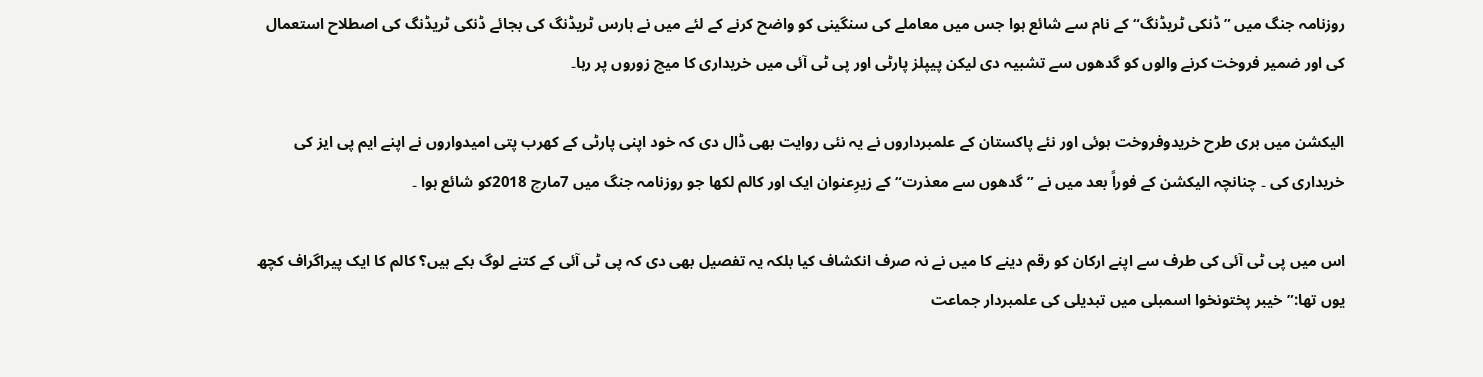روزنامہ جنگ میں ”ڈنکی ٹریڈنگ“ کے نام سے شائع ہوا جس میں معاملے کی سنگینی کو واضح کرنے کے لئے میں نے ہارس ٹریڈنگ کی بجائے ڈنکی ٹریڈنگ کی اصطلاح استعمال کی اور ضمیر فروخت کرنے والوں کو گدھوں سے تشبیہ دی لیکن پیپلز پارٹی اور پی ٹی آئی میں خریداری کا میچ زوروں پر رہا۔

الیکشن میں بری طرح خریدوفروخت ہوئی اور نئے پاکستان کے علمبرداروں نے یہ نئی روایت بھی ڈال دی کہ خود اپنی پارٹی کے کھرب پتی امیدواروں نے اپنے ایم پی ایز کی خریداری کی ۔ چنانچہ الیکشن کے فوراً بعد میں نے ”گدھوں سے معذرت“ کے زیرِعنوان ایک اور کالم لکھا جو روزنامہ جنگ میں 7مارچ 2018کو شائع ہوا ۔

اس میں پی ٹی آئی کی طرف سے اپنے ارکان کو رقم دینے کا میں نے نہ صرف انکشاف کیا بلکہ یہ تفصیل بھی دی کہ پی ٹی آئی کے کتنے لوگ بکے ہیں؟ کالم کا ایک پیراگراف کچھ یوں تھا:”خیبر پختونخوا اسمبلی میں تبدیلی کی علمبردار جماعت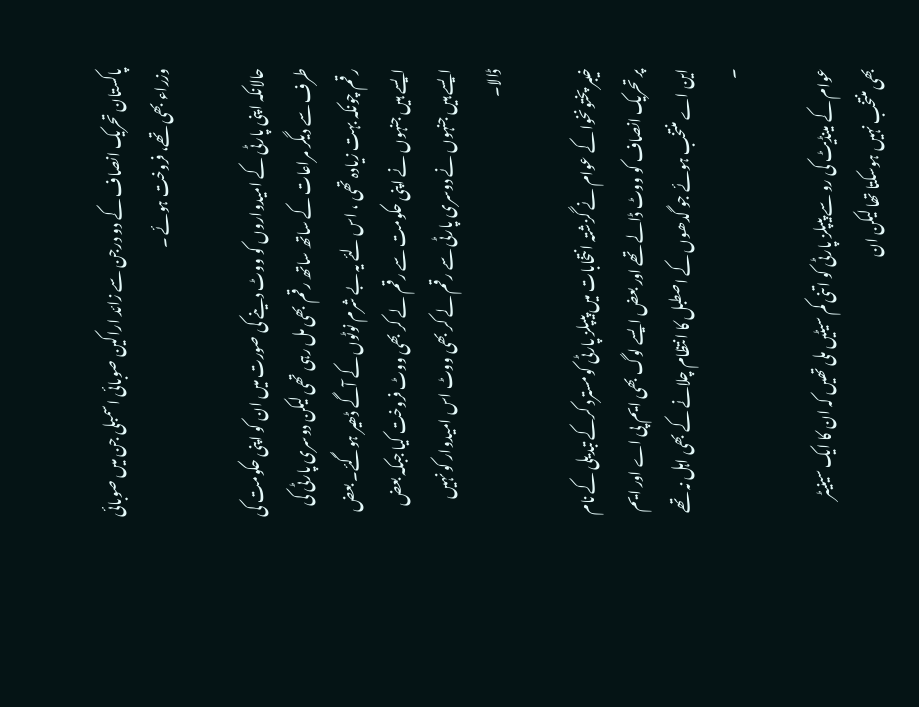پاکستان تحریک انصاف کے دو درجن سے زائد اراکین صوبائی اسمبلی جن میں صوبائی وزراء بھی تھے، فروخت ہوئے ۔

حالانکہ اپنی پارٹی کے امیدواروں کو ووٹ دینے کی صورت میں ان کو اپنی حکومت کی طرف سے دیگر مراعات کے ساتھ ساتھ رقم بھی مل رہی تھی لیکن دوسری پارٹی کی رقم چونکہ بہت زیادہ تھی ، اس لئے یہ بے شرم نوٹوں کے آگے ڈھیر ہوگئے۔ بعض ایسے ہیں جنہوں نے اپنی حکومت سے رقم لے کر بھی ووٹ فروخت کیا جبکہ بعض ایسے ہیں جنہوں نے دوسری پارٹی سے رقم لے کر بھی ووٹ اس امیدوار کو نہیں ڈالا۔

خیبر پختونخوا کے عوام نے گزشتہ انتخابات میں پیپلز پارٹی کومسترد کرکے تبدیلی کے نام پر تحریک انصاف کو ووٹ ڈالے تھے اور بعض ایسے لوگ بھی ایم پی اے اور ایم این اے منتخب ہوئے جو گدھوں کے اصطبل کا انتظام چلانے کے بھی اہل نہ تھے ۔

عوام کے مینڈیٹ کی رو سے پیپلز پارٹی کو اتنی کم سیٹیں ملی تھیں کہ ان کا ایک سینیٹر بھی منتخب نہیں ہوسکتا تھا لیکن ان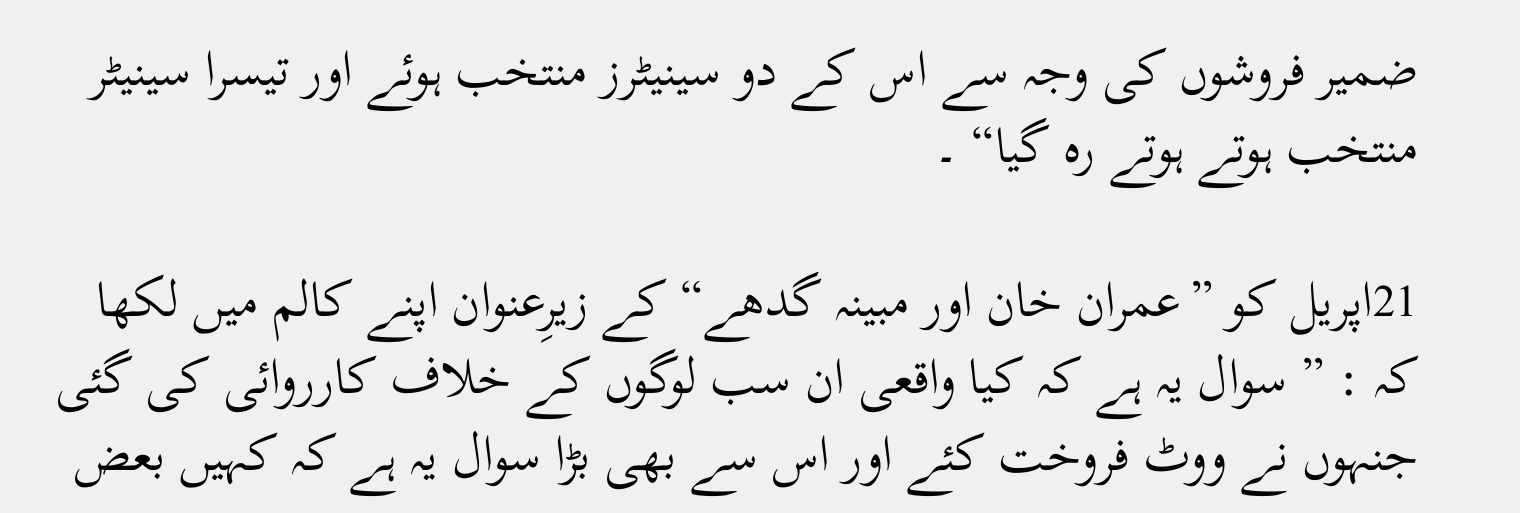ضمیر فروشوں کی وجہ سے اس کے دو سینیٹرز منتخب ہوئے اور تیسرا سینیٹر منتخب ہوتے ہوتے رہ گیا“ ۔

21اپریل کو ”عمران خان اور مبینہ گدھے“ کے زیرِعنوان اپنے کالم میں لکھا کہ : ” سوال یہ ہے کہ کیا واقعی ان سب لوگوں کے خلاف کارروائی کی گئی جنہوں نے ووٹ فروخت کئے اور اس سے بھی بڑا سوال یہ ہے کہ کہیں بعض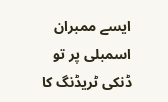ایسے ممبران اسمبلی پر تو ڈنکی ٹریڈنگ کا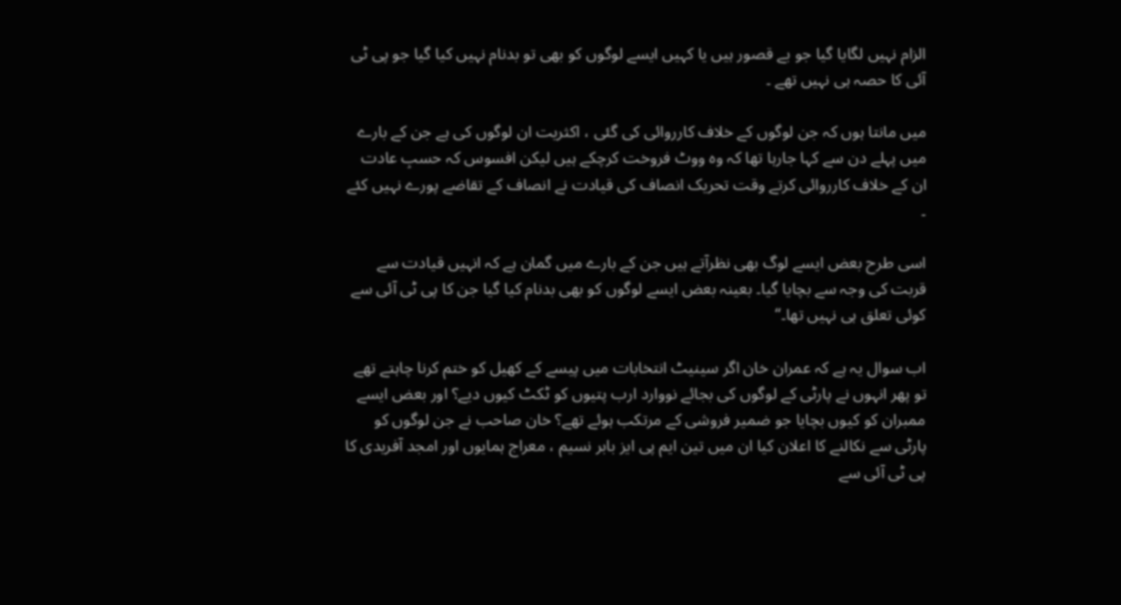الزام نہیں لگایا گیا جو بے قصور ہیں یا کہیں ایسے لوگوں کو بھی تو بدنام نہیں کیا گیا جو پی ٹی آئی کا حصہ ہی نہیں تھے ۔

میں مانتا ہوں کہ جن لوگوں کے خلاف کارروائی کی گئی ، اکثریت ان لوگوں کی ہے جن کے بارے میں پہلے دن سے کہا جارہا تھا کہ وہ ووٹ فروخت کرچکے ہیں لیکن افسوس کہ حسبِ عادت ان کے خلاف کارروائی کرتے وقت تحریک انصاف کی قیادت نے انصاف کے تقاضے پورے نہیں کئے ۔

اسی طرح بعض ایسے لوگ بھی نظرآتے ہیں جن کے بارے میں گمان ہے کہ انہیں قیادت سے قربت کی وجہ سے بچایا گیا۔ بعینہ بعض ایسے لوگوں کو بھی بدنام کیا گیا جن کا پی ٹی آئی سے کوئی تعلق ہی نہیں تھا۔“

اب سوال یہ ہے کہ عمران خان اگر سینیٹ انتخابات میں پیسے کے کھیل کو ختم کرنا چاہتے تھے تو پھر انہوں نے پارٹی کے لوگوں کی بجائے نووارد ارب پتیوں کو ٹکٹ کیوں دیے؟ اور بعض ایسے ممبران کو کیوں بچایا جو ضمیر فروشی کے مرتکب ہوئے تھے؟ خان صاحب نے جن لوگوں کو پارٹی سے نکالنے کا اعلان کیا ان میں تین ایم پی ایز بابر نسیم ، معراج ہمایوں اور امجد آفریدی کا پی ٹی آئی سے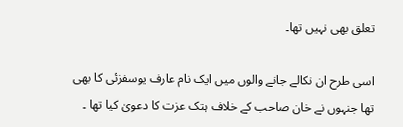تعلق بھی نہیں تھا۔

اسی طرح ان نکالے جانے والوں میں ایک نام عارف یوسفزئی کا بھی تھا جنہوں نے خان صاحب کے خلاف ہتک عزت کا دعویٰ کیا تھا ۔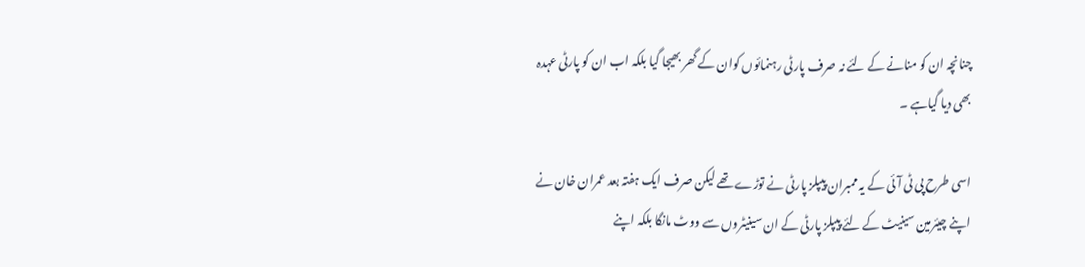چنانچہ ان کو منانے کے لئے نہ صرف پارٹی رہنمائوں کوان کے گھر بھیجا گیا بلکہ اب ان کو پارٹی عہدہ بھی دیا گیاہے ۔

اسی طرح پی ٹی آئی کے یہ ممبران پیپلز پارٹی نے توڑے تھے لیکن صرف ایک ہفتہ بعد عمران خان نے اپنے چیئرمین سینیٹ کے لئے پیپلز پارٹی کے ان سینیٹروں سے ووٹ مانگا بلکہ اپنے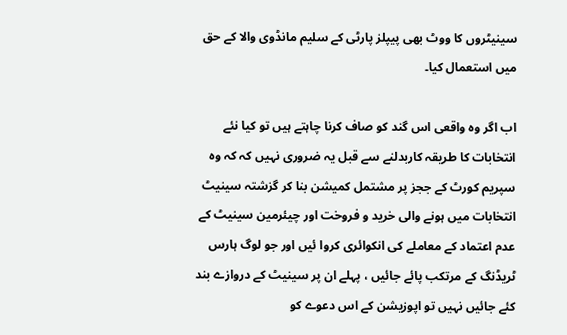سینیٹروں کا ووٹ بھی پیپلز پارٹی کے سلیم مانڈوی والا کے حق میں استعمال کیا۔

اب اگر وہ واقعی اس گند کو صاف کرنا چاہتے ہیں تو کیا نئے انتخابات کا طریقہ کاربدلنے سے قبل یہ ضروری نہیں کہ کہ وہ سپریم کورٹ کے ججز پر مشتمل کمیشن بنا کر گزشتہ سینیٹ انتخابات میں ہونے والی خرید و فروخت اور چیئرمین سینیٹ کے عدم اعتماد کے معاملے کی انکوائری کروا ئیں اور جو لوگ ہارس ٹریڈنگ کے مرتکب پائے جائیں ، پہلے ان پر سینیٹ کے دروازے بند کئے جائیں نہیں تو اپوزیشن کے اس دعوے کو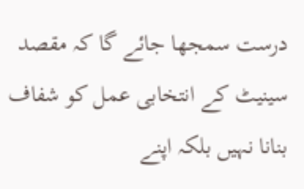درست سمجھا جائے گا کہ مقصد سینیٹ کے انتخابی عمل کو شفاف بنانا نہیں بلکہ اپنے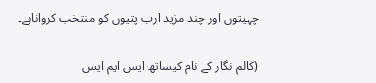چہیتوں اور چند مزید ارب پتیوں کو منتخب کرواناہے۔

(کالم نگار کے نام کیساتھ ایس ایم ایس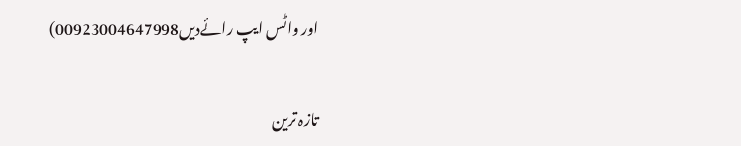اور واٹس ایپ رائےدیں00923004647998)

تازہ ترین